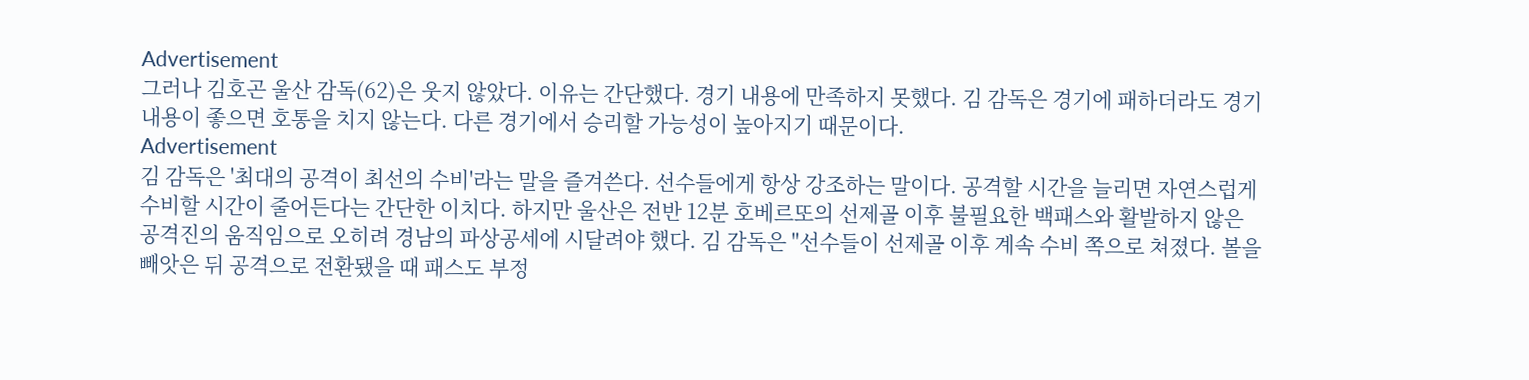Advertisement
그러나 김호곤 울산 감독(62)은 웃지 않았다. 이유는 간단했다. 경기 내용에 만족하지 못했다. 김 감독은 경기에 패하더라도 경기 내용이 좋으면 호통을 치지 않는다. 다른 경기에서 승리할 가능성이 높아지기 때문이다.
Advertisement
김 감독은 '최대의 공격이 최선의 수비'라는 말을 즐겨쓴다. 선수들에게 항상 강조하는 말이다. 공격할 시간을 늘리면 자연스럽게 수비할 시간이 줄어든다는 간단한 이치다. 하지만 울산은 전반 12분 호베르또의 선제골 이후 불필요한 백패스와 활발하지 않은 공격진의 움직임으로 오히려 경남의 파상공세에 시달려야 했다. 김 감독은 "선수들이 선제골 이후 계속 수비 쪽으로 쳐졌다. 볼을 빼앗은 뒤 공격으로 전환됐을 때 패스도 부정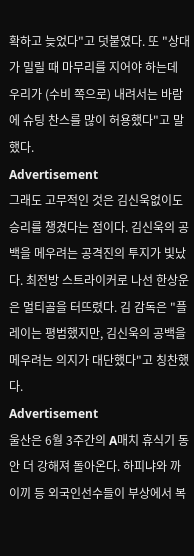확하고 늦었다"고 덧붙였다. 또 "상대가 밀릴 때 마무리를 지어야 하는데 우리가 (수비 쪽으로) 내려서는 바람에 슈팅 찬스를 많이 허용했다"고 말했다.
Advertisement
그래도 고무적인 것은 김신욱없이도 승리를 챙겼다는 점이다. 김신욱의 공백을 메우려는 공격진의 투지가 빛났다. 최전방 스트라이커로 나선 한상운은 멀티골을 터뜨렸다. 김 감독은 "플레이는 평범했지만, 김신욱의 공백을 메우려는 의지가 대단했다"고 칭찬했다.
Advertisement
울산은 6월 3주간의 A매치 휴식기 동안 더 강해져 돌아온다. 하피냐와 까이끼 등 외국인선수들이 부상에서 복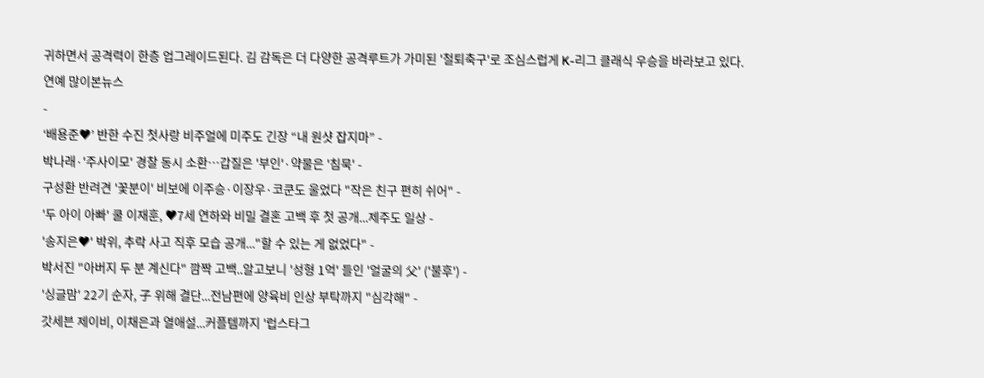귀하면서 공격력이 한층 업그레이드된다. 김 감독은 더 다양한 공격루트가 가미된 '철퇴축구'로 조심스럽게 K-리그 클래식 우승을 바라보고 있다.
연예 많이본뉴스
-
‘배용준♥’ 반한 수진 첫사랑 비주얼에 미주도 긴장 “내 원샷 잡지마” -
박나래·'주사이모' 경찰 동시 소환…갑질은 '부인'·약물은 '침묵' -
구성환 반려견 '꽃분이' 비보에 이주승·이장우·코쿤도 울었다 "작은 친구 편히 쉬어" -
'두 아이 아빠' 쿨 이재훈, ♥7세 연하와 비밀 결혼 고백 후 첫 공개...제주도 일상 -
'송지은♥' 박위, 추락 사고 직후 모습 공개..."할 수 있는 게 없었다" -
박서진 "아버지 두 분 계신다" 깜짝 고백..알고보니 '성형 1억' 들인 '얼굴의 父' ('불후') -
'싱글맘' 22기 순자, 子 위해 결단...전남편에 양육비 인상 부탁까지 "심각해" -
갓세븐 제이비, 이채은과 열애설...커플템까지 '럽스타그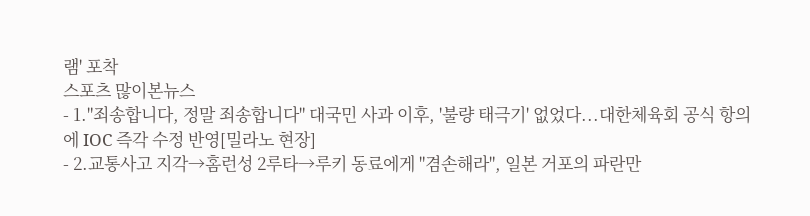램' 포착
스포츠 많이본뉴스
- 1."죄송합니다, 정말 죄송합니다" 대국민 사과 이후, '불량 태극기' 없었다...대한체육회 공식 항의에 IOC 즉각 수정 반영[밀라노 현장]
- 2.교통사고 지각→홈런성 2루타→루키 동료에게 "겸손해라", 일본 거포의 파란만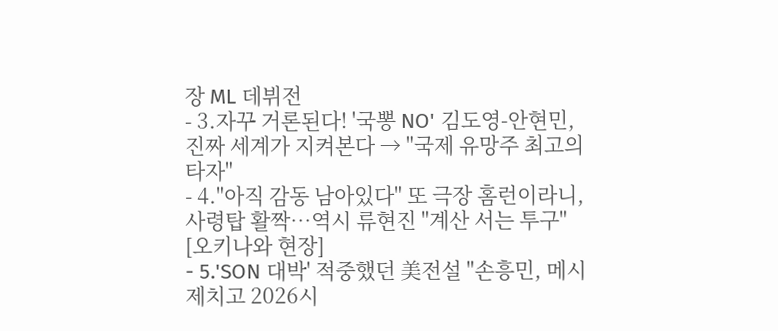장 ML 데뷔전
- 3.자꾸 거론된다! '국뽕 NO' 김도영-안현민, 진짜 세계가 지켜본다 → "국제 유망주 최고의 타자"
- 4."아직 감동 남아있다" 또 극장 홈런이라니, 사령탑 활짝…역시 류현진 "계산 서는 투구" [오키나와 현장]
- 5.'SON 대박' 적중했던 美전설 "손흥민, 메시 제치고 2026시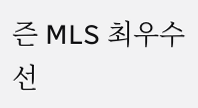즌 MLS 최우수선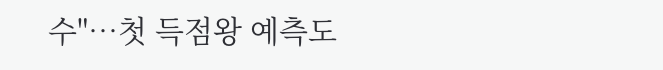수"…첫 득점왕 예측도